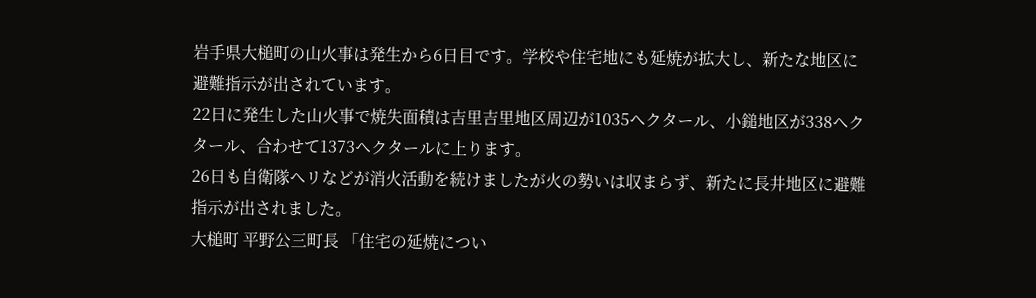岩手県大槌町の山火事は発生から6日目です。学校や住宅地にも延焼が拡大し、新たな地区に避難指示が出されています。
22日に発生した山火事で焼失面積は吉里吉里地区周辺が1035ヘクタール、小鎚地区が338ヘクタール、合わせて1373ヘクタールに上ります。
26日も自衛隊ヘリなどが消火活動を続けましたが火の勢いは収まらず、新たに長井地区に避難指示が出されました。
大槌町 平野公三町長 「住宅の延焼につい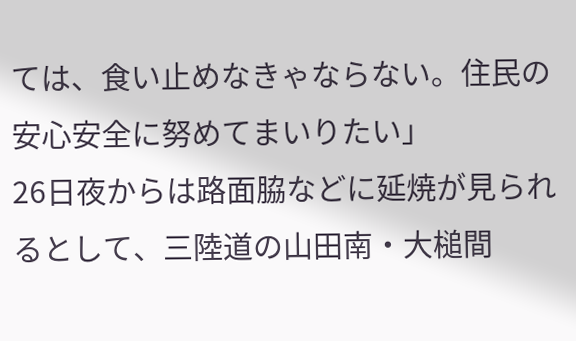ては、食い止めなきゃならない。住民の安心安全に努めてまいりたい」
26日夜からは路面脇などに延焼が見られるとして、三陸道の山田南・大槌間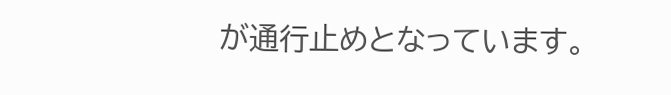が通行止めとなっています。